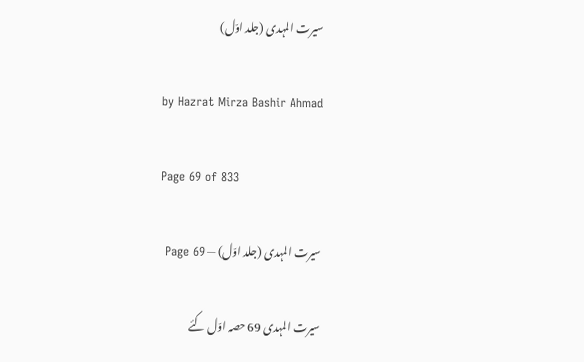سیرت المہدی (جلد اوّل)

by Hazrat Mirza Bashir Ahmad

Page 69 of 833

سیرت المہدی (جلد اوّل) — Page 69

سیرت المہدی 69 حصہ اوّل کئے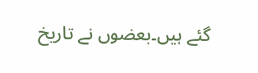گئے ہیں۔بعضوں نے تاریخ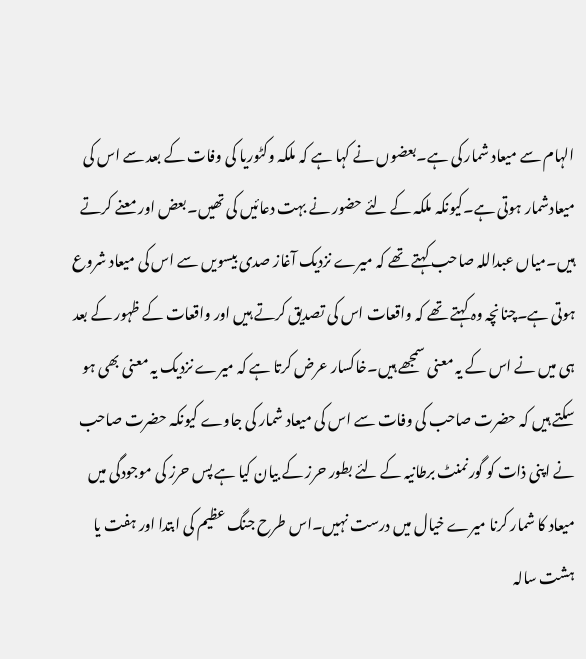الہام سے میعاد شمار کی ہے۔بعضوں نے کہا ہے کہ ملکہ وکٹوریا کی وفات کے بعد سے اس کی میعادشمار ہوتی ہے۔کیونکہ ملکہ کے لئے حضور نے بہت دعائیں کی تھیں۔بعض اور معنے کرتے ہیں۔میاں عبداللہ صاحب کہتے تھے کہ میرے نزدیک آغاز صدی بیسویں سے اس کی میعاد شروع ہوتی ہے۔چنانچہ وہ کہتے تھے کہ واقعات اس کی تصدیق کرتے ہیں اور واقعات کے ظہور کے بعد ہی میں نے اس کے یہ معنی سمجھے ہیں۔خاکسار عرض کرتا ہے کہ میرے نزدیک یہ معنی بھی ہو سکتے ہیں کہ حضرت صاحب کی وفات سے اس کی میعاد شمار کی جاوے کیونکہ حضرت صاحب نے اپنی ذات کو گورنمنٹ برطانیہ کے لئے بطور حرز کے بیان کیا ہے پس حرز کی موجودگی میں میعاد کا شمار کرنا میرے خیال میں درست نہیں۔اس طرح جنگ عظیم کی ابتدا اور ہفت یا ہشت سالہ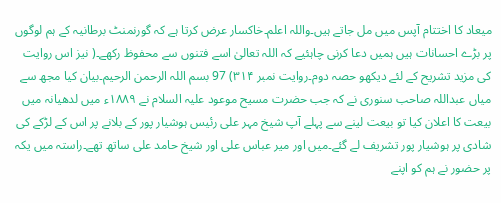میعاد کا اختتام آپس میں مل جاتے ہیں۔واللہ اعلم۔خاکسار عرض کرتا ہے کہ گورنمنٹ برطانیہ کے ہم لوگوں پر بڑے احسانات ہیں ہمیں دعا کرنی چاہئیے کہ اللہ تعالیٰ اسے فتنوں سے محفوظ رکھے۔( نیز اس روایت کی مزید تشریح کے لئے دیکھو حصہ دوم۔روایت نمبر ۳۱۴) 97 بسم اللہ الرحمن الرحیم۔بیان کیا مجھ سے میاں عبداللہ صاحب سنوری نے کہ جب حضرت مسیح موعود علیہ السلام نے ۱۸۸۹ء میں لدھیانہ میں بیعت کا اعلان کیا تو بیعت لینے سے پہلے آپ شیخ مہر علی رئیس ہوشیار پور کے بلانے پر اس کے لڑکے کی شادی پر ہوشیار پور تشریف لے گئے۔میں اور میر عباس علی اور شیخ حامد علی ساتھ تھے۔راستہ میں یکہ پر حضور نے ہم کو اپنے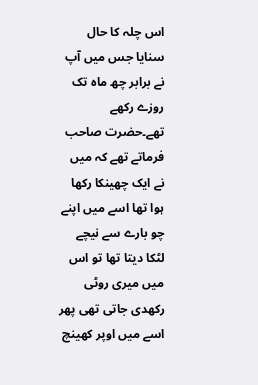اس چلہ کا حال سنایا جس میں آپ نے برابر چھ ماہ تک روزے رکھے تھے۔حضرت صاحب فرماتے تھے کہ میں نے ایک چھینکا رکھا ہوا تھا اسے میں اپنے چو بارے سے نیچے لٹکا دیتا تھا تو اس میں میری روٹی رکھدی جاتی تھی پھر اسے میں اوپر کھینچ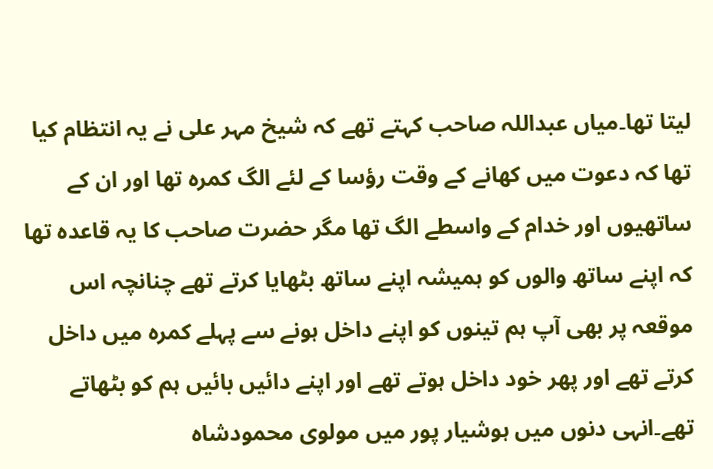لیتا تھا۔میاں عبداللہ صاحب کہتے تھے کہ شیخ مہر علی نے یہ انتظام کیا تھا کہ دعوت میں کھانے کے وقت رؤسا کے لئے الگ کمرہ تھا اور ان کے ساتھیوں اور خدام کے واسطے الگ تھا مگر حضرت صاحب کا یہ قاعدہ تھا کہ اپنے ساتھ والوں کو ہمیشہ اپنے ساتھ بٹھایا کرتے تھے چنانچہ اس موقعہ پر بھی آپ ہم تینوں کو اپنے داخل ہونے سے پہلے کمرہ میں داخل کرتے تھے اور پھر خود داخل ہوتے تھے اور اپنے دائیں بائیں ہم کو بٹھاتے تھے۔انہی دنوں میں ہوشیار پور میں مولوی محمودشاہ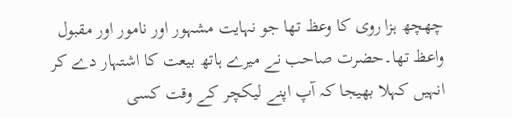چھچھ ہزا روی کا وعظ تھا جو نہایت مشہور اور نامور اور مقبول واعظ تھا۔حضرت صاحب نے میرے ہاتھ بیعت کا اشتہار دے کر انہیں کہلا بھیجا کہ آپ اپنے لیکچر کے وقت کسی